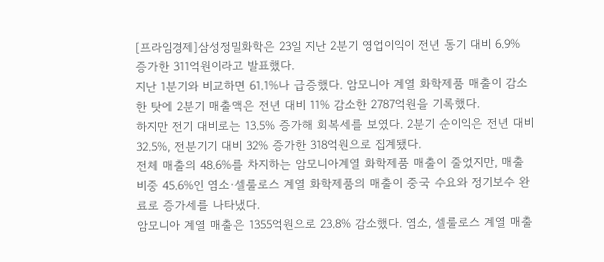[프라임경제]삼성정밀화학은 23일 지난 2분기 영업이익이 전년 동기 대비 6.9% 증가한 311억원이라고 발표했다.
지난 1분기와 비교하면 61.1%나 급증했다. 암모니아 계열 화학제품 매출이 감소한 탓에 2분기 매출액은 전년 대비 11% 감소한 2787억원을 기록했다.
하지만 전기 대비로는 13.5% 증가해 회복세를 보였다. 2분기 순이익은 전년 대비 32.5%, 전분기기 대비 32% 증가한 318억원으로 집계됐다.
전체 매출의 48.6%를 차지하는 암모니아계열 화학제품 매출이 줄었지만, 매출 비중 45.6%인 염소·셀룰로스 계열 화학제품의 매출이 중국 수요와 정기보수 완료로 증가세를 나타냈다.
암모니아 계열 매출은 1355억원으로 23.8% 감소했다. 염소, 셀룰로스 계열 매출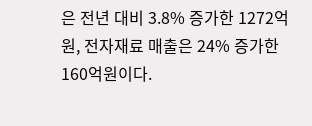은 전년 대비 3.8% 증가한 1272억원, 전자재료 매출은 24% 증가한 160억원이다.